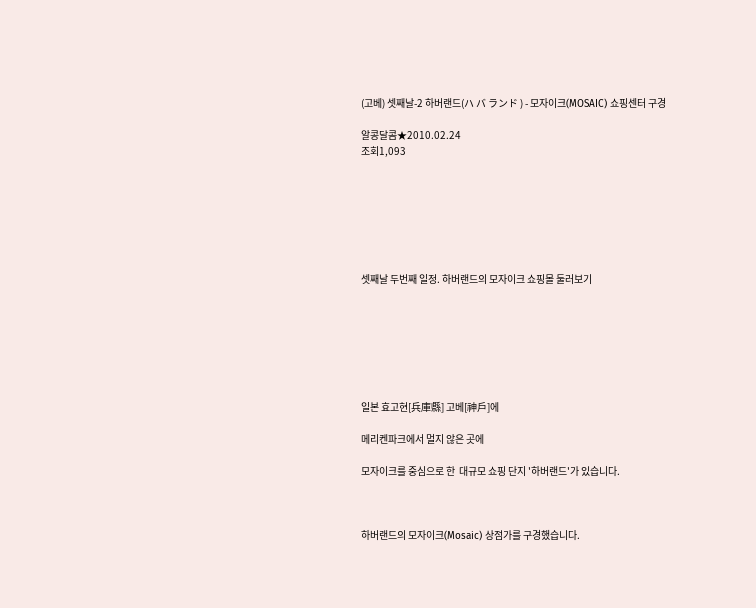(고베) 셋째날-2 하버랜드(ハ バ ランド ) - 모자이크(MOSAIC) 쇼핑센터 구경

알콩달콤★2010.02.24
조회1,093







셋째날 두번째 일정. 하버랜드의 모자이크 쇼핑몰 둘러보기







일본 효고현[兵庫縣] 고베[神戶]에

메리켄파크에서 멀지 않은 곳에

모자이크를 중심으로 한  대규모 쇼핑 단지 '하버랜드'가 있습니다.



하버랜드의 모자이크(Mosaic) 상점가를 구경했습니다.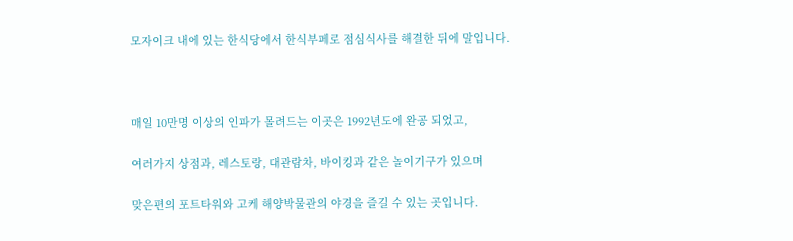모자이크 내에 있는 한식당에서 한식부페로 점심식사를 해결한 뒤에 말입니다.



매일 10만명 이상의 인파가 몰려드는 이곳은 1992년도에 완공 되었고,

여러가지 상점과, 레스토랑, 대관람차, 바이킹과 같은 놀이기구가 있으며

맞은편의 포트타워와 고케 해양박물관의 야경을 즐길 수 있는 곳입니다.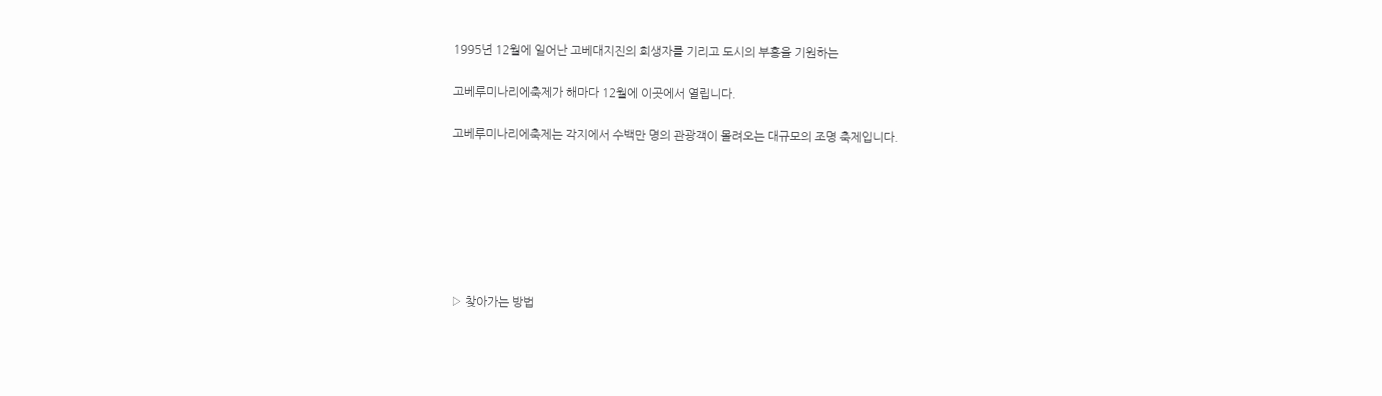1995년 12월에 일어난 고베대지진의 희생자를 기리고 도시의 부흥을 기원하는

고베루미나리에축제가 해마다 12월에 이곳에서 열립니다.

고베루미나리에축제는 각지에서 수백만 명의 관광객이 몰려오는 대규모의 조명 축제입니다.







▷ 찾아가는 방법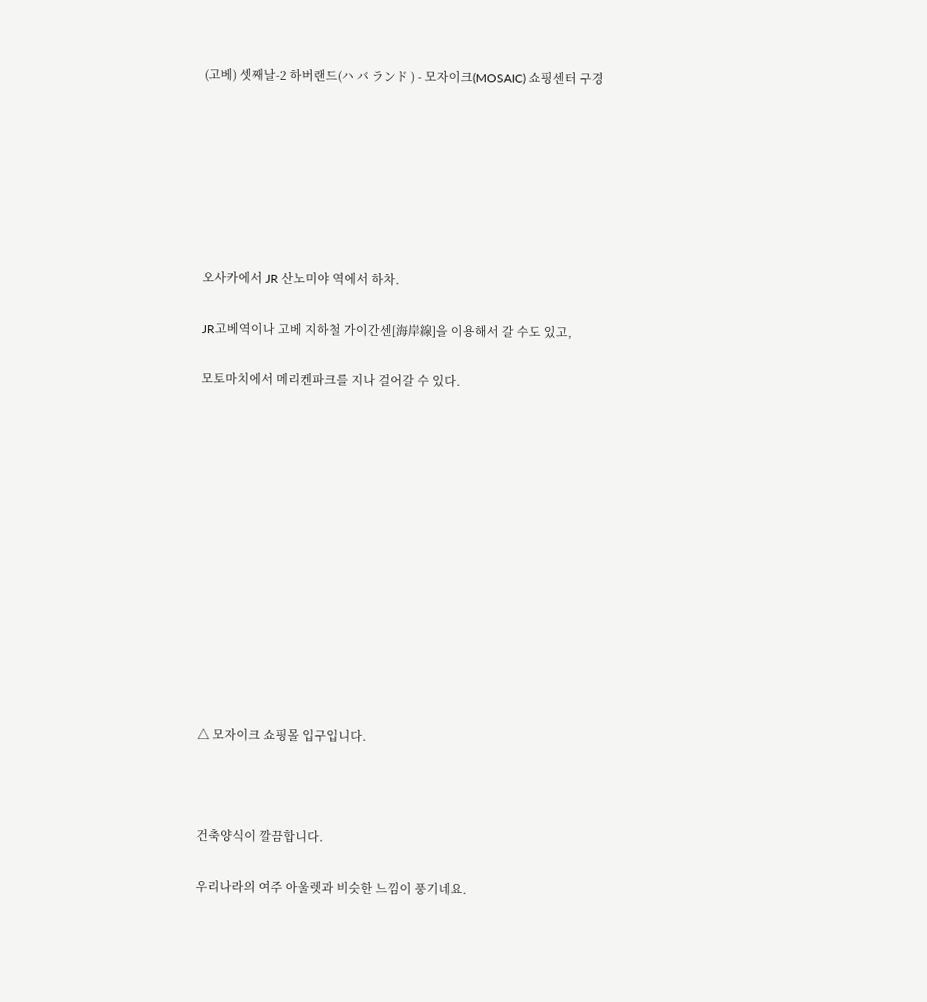(고베) 셋째날-2 하버랜드(ハ バ ランド ) - 모자이크(MOSAIC) 쇼핑센터 구경







오사카에서 JR 산노미야 역에서 하차.

JR고베역이나 고베 지하철 가이간센[海岸線]을 이용해서 갈 수도 있고,

모토마치에서 메리켄파크를 지나 걸어갈 수 있다.













△ 모자이크 쇼핑몰 입구입니다.



건축양식이 깔끔합니다.

우리나라의 여주 아울렛과 비슷한 느낌이 풍기네요.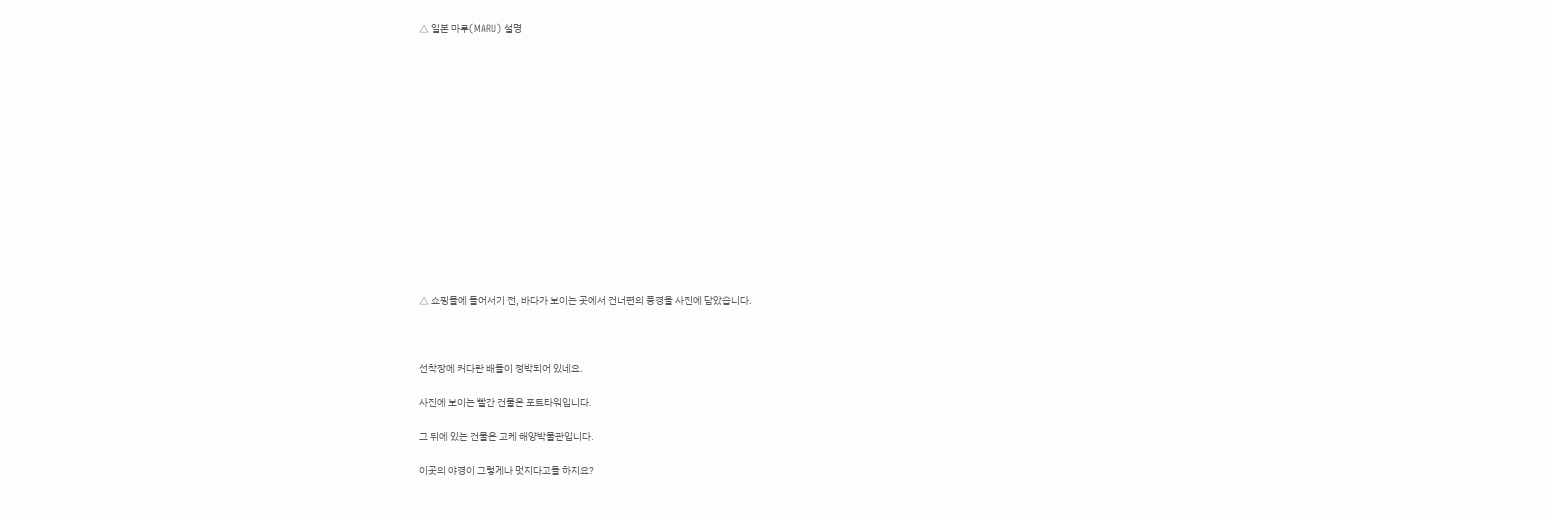△ 일본 마루(MARU) 설명















△ 쇼핑몰에 들어서기 전, 바다가 보이는 곳에서 건너편의 풍경을 사진에 담았습니다.



선착장에 커다란 배들이 정박되어 있네요.

사진에 보이는 빨간 건물은 포트타워입니다.

그 뒤에 있는 건물은 고케 해양박물관입니다.

이곳의 야경이 그렇게나 멋지다고들 하지요?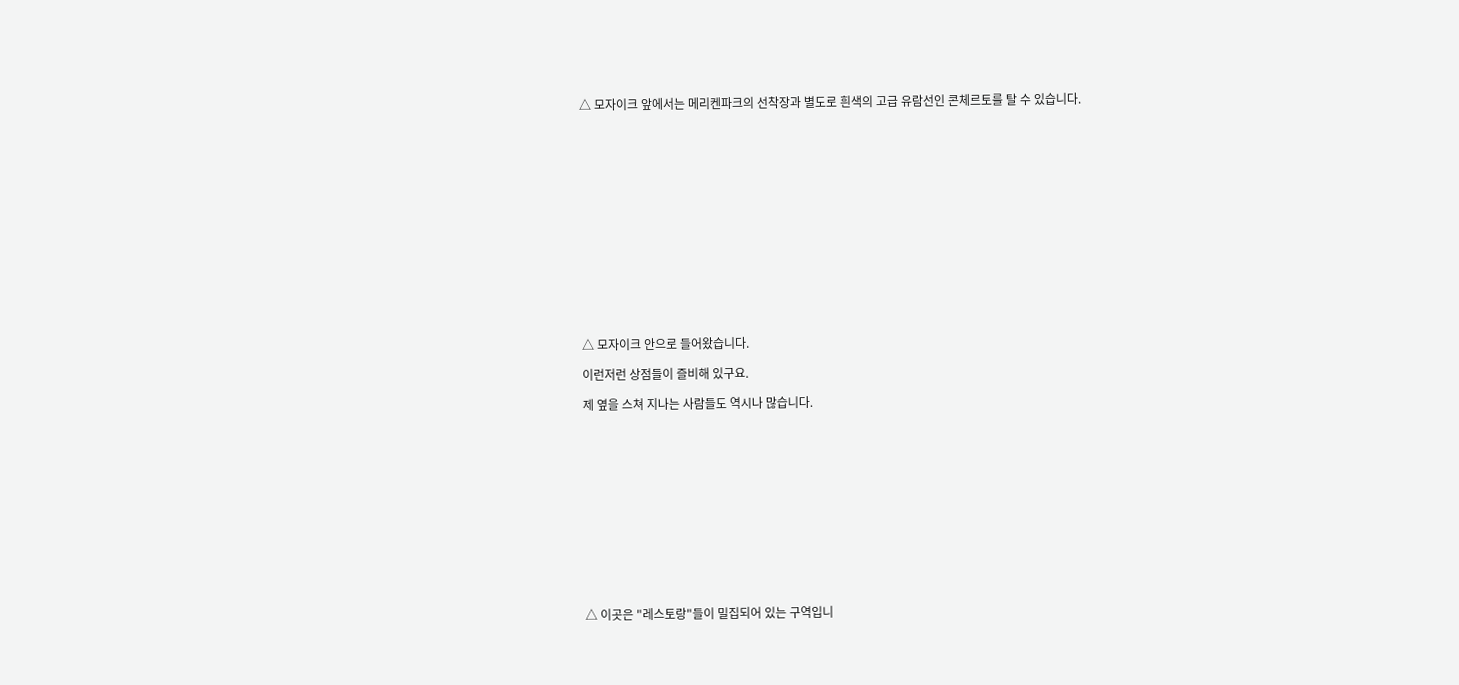△ 모자이크 앞에서는 메리켄파크의 선착장과 별도로 흰색의 고급 유람선인 콘체르토를 탈 수 있습니다.















△ 모자이크 안으로 들어왔습니다.

이런저런 상점들이 즐비해 있구요.

제 옆을 스쳐 지나는 사람들도 역시나 많습니다.













△ 이곳은 "레스토랑"들이 밀집되어 있는 구역입니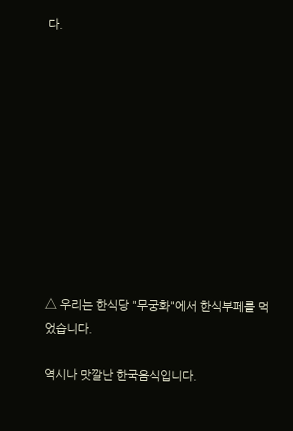다.











△ 우리는 한식당 "무궁화"에서 한식부페를 먹었습니다.

역시나 맛깔난 한국음식입니다.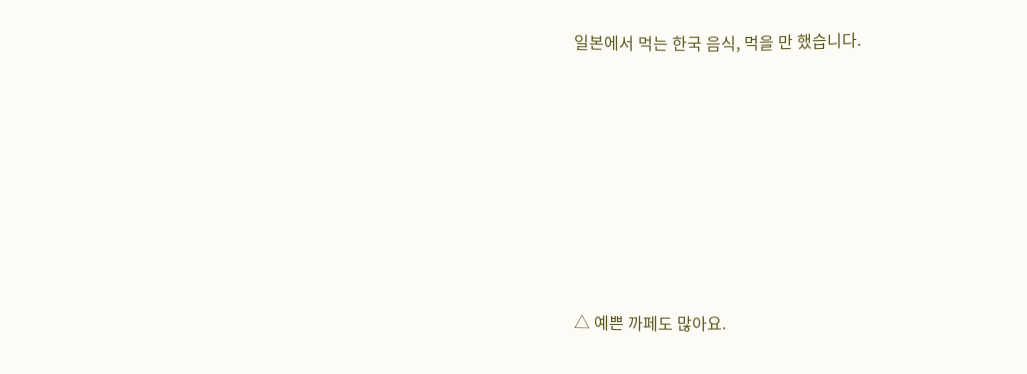일본에서 먹는 한국 음식, 먹을 만 했습니다.









△ 예쁜 까페도 많아요.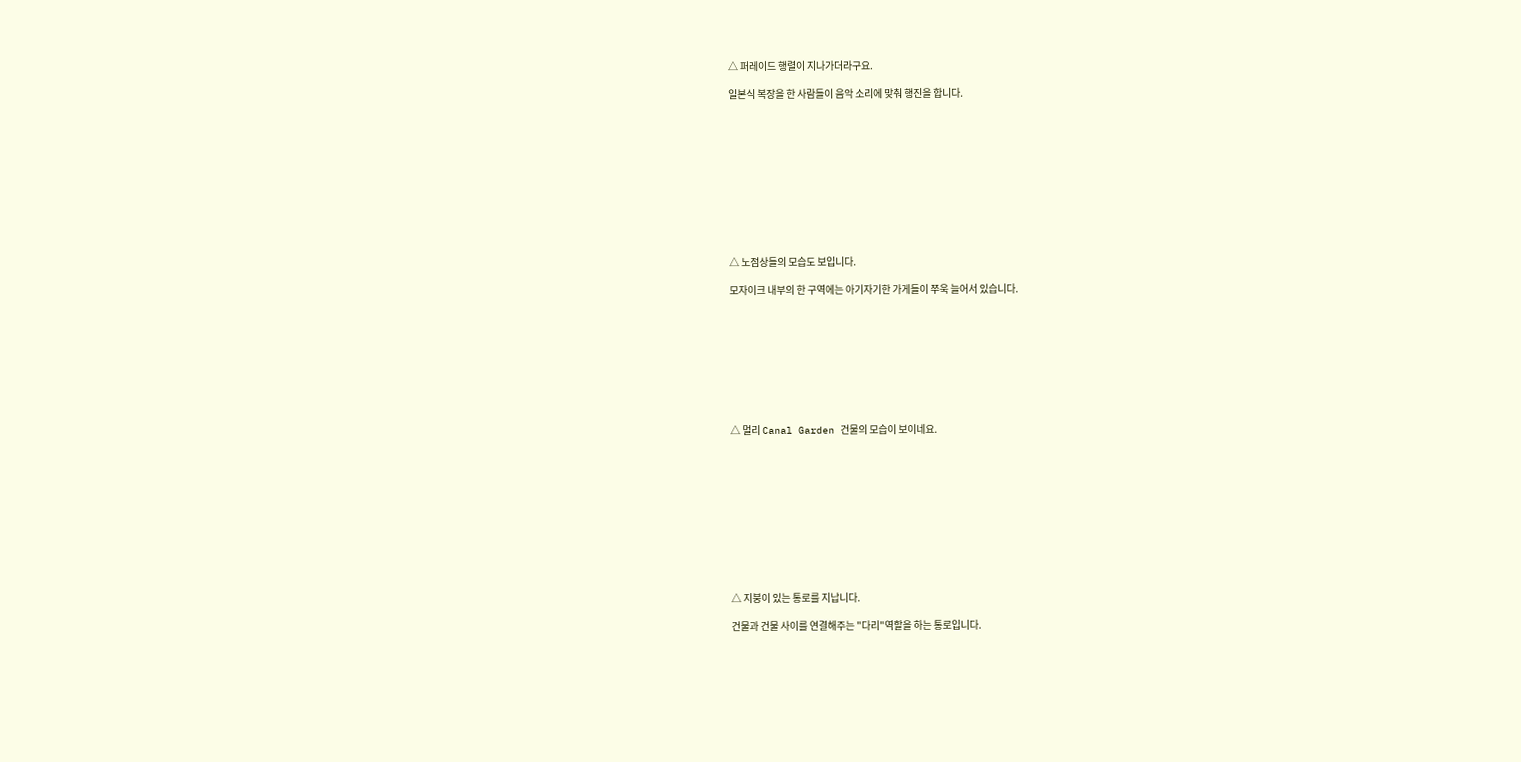△ 퍼레이드 행렬이 지나가더라구요.

일본식 복장을 한 사람들이 음악 소리에 맞춰 행진을 합니다.











△ 노점상들의 모습도 보입니다.

모자이크 내부의 한 구역에는 아기자기한 가게들이 쭈욱 늘어서 있습니다.









△ 멀리 Canal Garden 건물의 모습이 보이네요.











△ 지붕이 있는 통로를 지납니다.

건물과 건물 사이를 연결해주는 "다리"역할을 하는 통로입니다.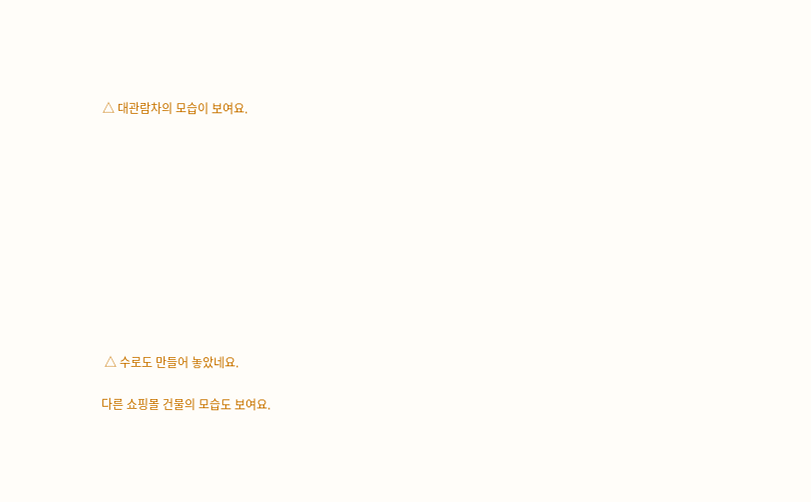△ 대관람차의 모습이 보여요.











 △ 수로도 만들어 놓았네요.

다른 쇼핑몰 건물의 모습도 보여요.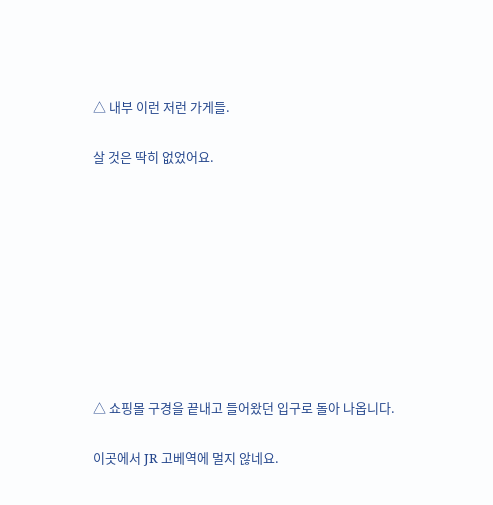△ 내부 이런 저런 가게들.

살 것은 딱히 없었어요.









△ 쇼핑몰 구경을 끝내고 들어왔던 입구로 돌아 나옵니다.

이곳에서 JR 고베역에 멀지 않네요.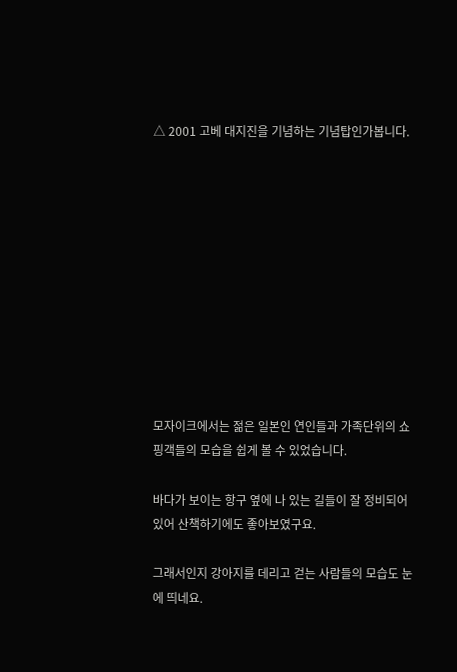△ 2001 고베 대지진을 기념하는 기념탑인가봅니다.











모자이크에서는 젊은 일본인 연인들과 가족단위의 쇼핑객들의 모습을 쉽게 볼 수 있었습니다.

바다가 보이는 항구 옆에 나 있는 길들이 잘 정비되어 있어 산책하기에도 좋아보였구요.

그래서인지 강아지를 데리고 걷는 사람들의 모습도 눈에 띄네요.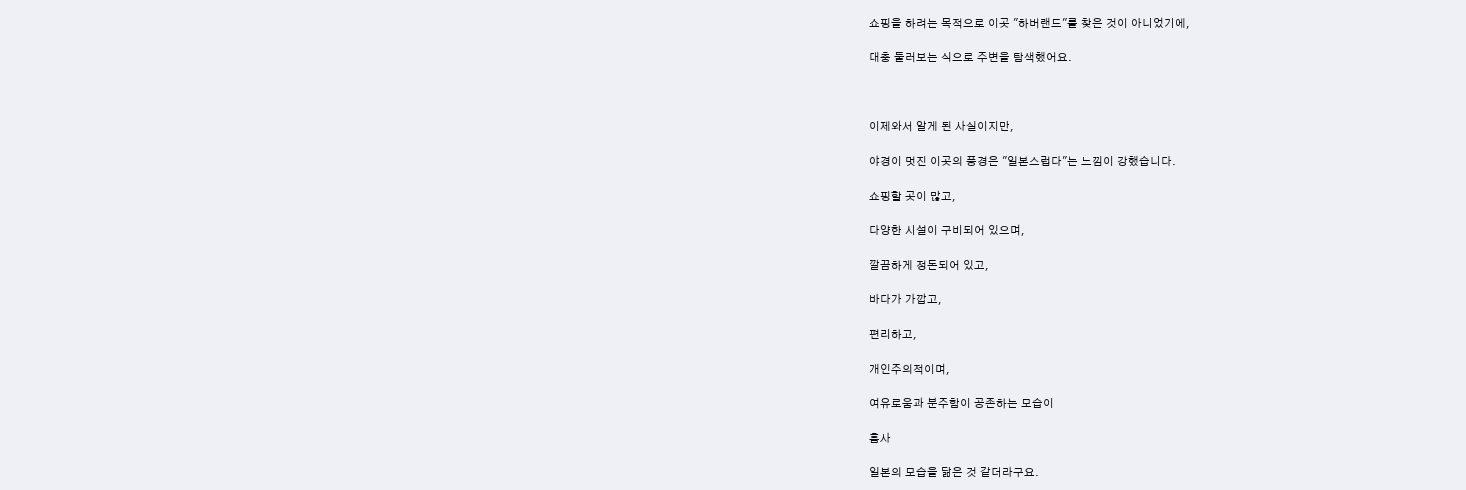쇼핑을 하려는 목적으로 이곳 "하버랜드"를 찾은 것이 아니었기에,

대충 둘러보는 식으로 주변을 탐색했어요.



이제와서 알게 된 사실이지만,

야경이 멋진 이곳의 풍경은 "일본스럽다"는 느낌이 강했습니다.

쇼핑할 곳이 많고,

다양한 시설이 구비되어 있으며,

깔끔하게 정돈되어 있고,

바다가 가깝고,

편리하고,

개인주의적이며,

여유로움과 분주함이 공존하는 모습이

흡사

일본의 모습을 닮은 것 같더라구요.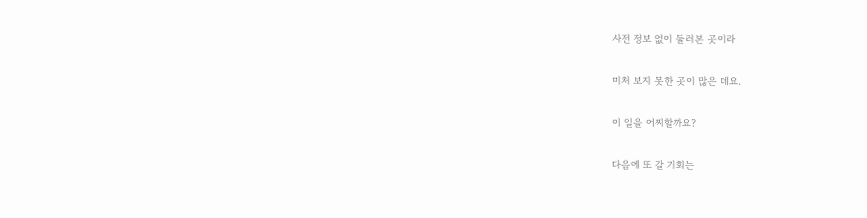사전 정보 없이 둘러본 곳이라

미처 보지 못한 곳이 많은 데요.

이 일을 어찌할까요?

다음에 또 갈 기회는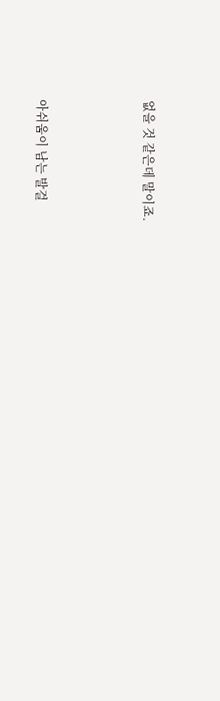없을 것 같은데 말이죠.



아쉬움이 남는 발걸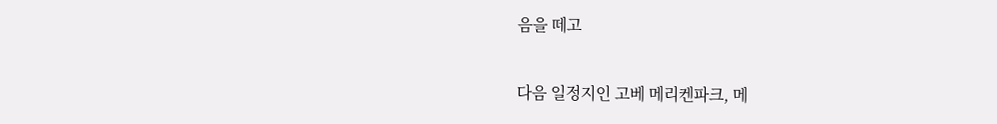음을 떼고

다음 일정지인 고베 메리켄파크, 메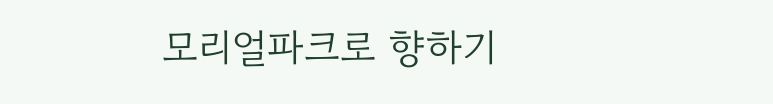모리얼파크로 향하기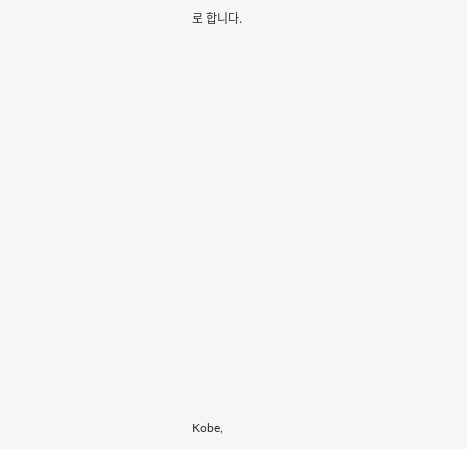로 합니다.





















Kobe,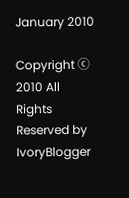January 2010

Copyright ⓒ 2010 All Rights Reserved by IvoryBlogger